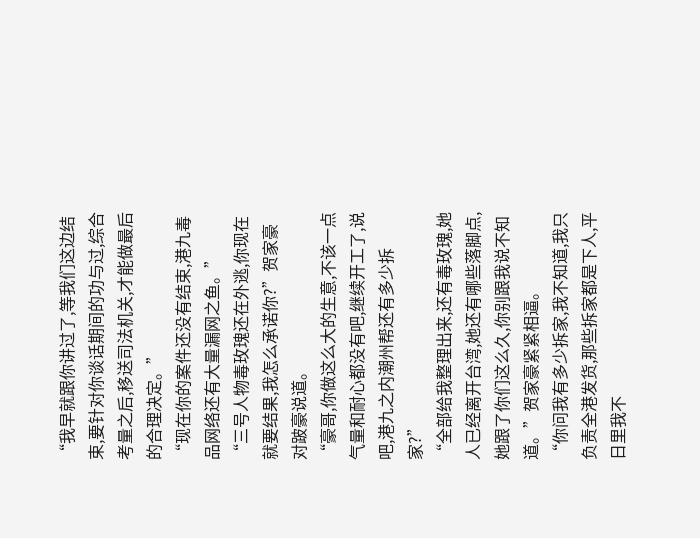“我早就跟你讲过了,等我们这边结束,要针对你谈话期间的功与过,综合考量之后,移送司法机关,才能做最后的合理决定。”
“现在你的案件还没有结束,港九毒品网络还有大量漏网之鱼。”
“三号人物毒玫瑰还在外逃,你现在就要结果,我怎么承诺你?”贺家豪对跛豪说道。
“豪哥,你做这么大的生意,不该一点气量和耐心都没有吧,继续开工了,说吧,港九之内潮州帮还有多少拆家?”
“全部给我整理出来,还有毒玫瑰,她人已经离开台湾,她还有哪些落脚点,她跟了你们这么久,你别跟我说不知道。”贺家豪紧紧相逼。
“你问我有多少拆家,我不知道,我只负责全港发货,那些拆家都是下人,平日里我不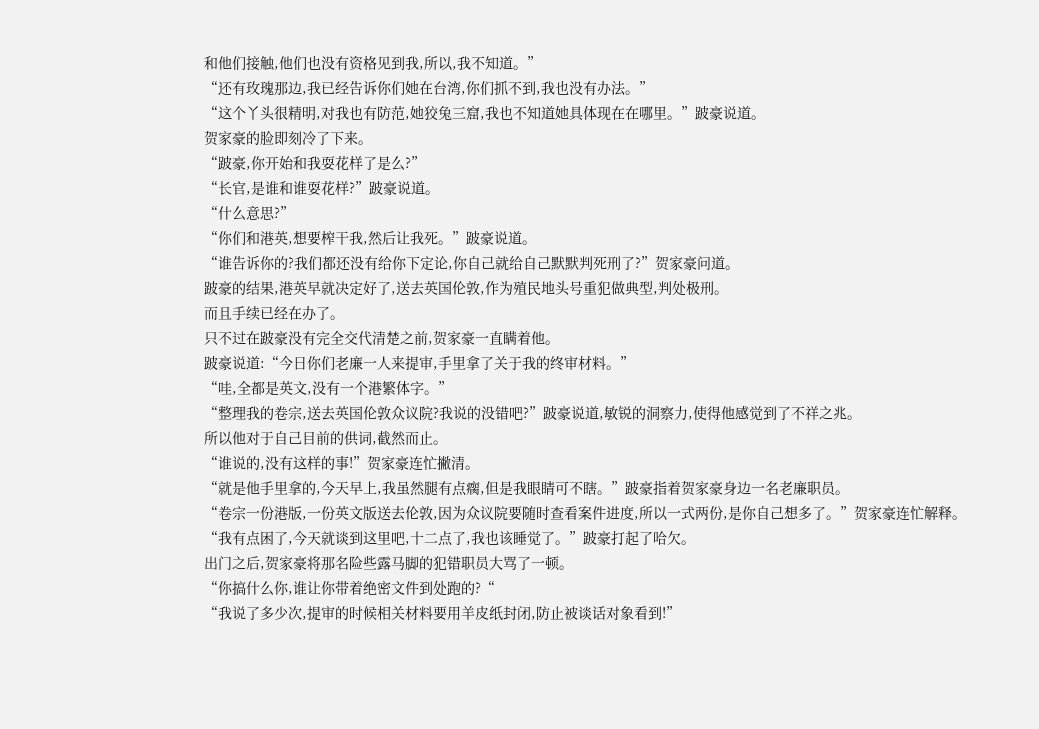和他们接触,他们也没有资格见到我,所以,我不知道。”
“还有玫瑰那边,我已经告诉你们她在台湾,你们抓不到,我也没有办法。”
“这个丫头很精明,对我也有防范,她狡兔三窟,我也不知道她具体现在在哪里。”跛豪说道。
贺家豪的脸即刻冷了下来。
“跛豪,你开始和我耍花样了是么?”
“长官,是谁和谁耍花样?”跛豪说道。
“什么意思?”
“你们和港英,想要榨干我,然后让我死。”跛豪说道。
“谁告诉你的?我们都还没有给你下定论,你自己就给自己默默判死刑了?”贺家豪问道。
跛豪的结果,港英早就决定好了,送去英国伦敦,作为殖民地头号重犯做典型,判处极刑。
而且手续已经在办了。
只不过在跛豪没有完全交代清楚之前,贺家豪一直瞒着他。
跛豪说道:“今日你们老廉一人来提审,手里拿了关于我的终审材料。”
“哇,全都是英文,没有一个港繁体字。”
“整理我的卷宗,送去英国伦敦众议院?我说的没错吧?”跛豪说道,敏锐的洞察力,使得他感觉到了不祥之兆。
所以他对于自己目前的供词,截然而止。
“谁说的,没有这样的事!”贺家豪连忙撇清。
“就是他手里拿的,今天早上,我虽然腿有点瘸,但是我眼睛可不瞎。”跛豪指着贺家豪身边一名老廉职员。
“卷宗一份港版,一份英文版送去伦敦,因为众议院要随时查看案件进度,所以一式两份,是你自己想多了。”贺家豪连忙解释。
“我有点困了,今天就谈到这里吧,十二点了,我也该睡觉了。”跛豪打起了哈欠。
出门之后,贺家豪将那名险些露马脚的犯错职员大骂了一顿。
“你搞什么你,谁让你带着绝密文件到处跑的?“
“我说了多少次,提审的时候相关材料要用羊皮纸封闭,防止被谈话对象看到!”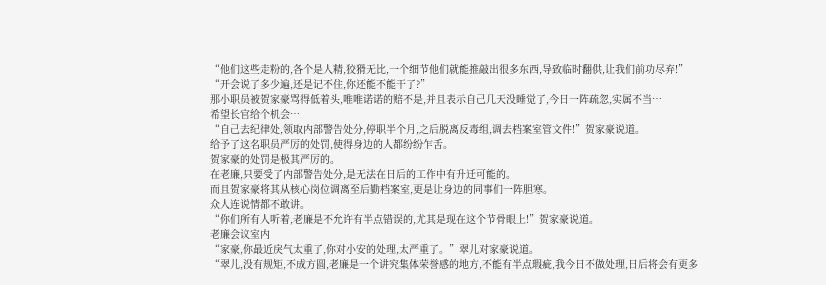“他们这些走粉的,各个是人精,狡猾无比,一个细节他们就能推敲出很多东西,导致临时翻供,让我们前功尽弃!”
“开会说了多少遍,还是记不住,你还能不能干了?”
那小职员被贺家豪骂得低着头,唯唯诺诺的赔不是,并且表示自己几天没睡觉了,今日一阵疏忽,实属不当…
希望长官给个机会…
“自己去纪律处,领取内部警告处分,停职半个月,之后脱离反毒组,调去档案室管文件!”贺家豪说道。
给予了这名职员严厉的处罚,使得身边的人都纷纷乍舌。
贺家豪的处罚是极其严厉的。
在老廉,只要受了内部警告处分,是无法在日后的工作中有升迁可能的。
而且贺家豪将其从核心岗位调离至后勤档案室,更是让身边的同事们一阵胆寒。
众人连说情都不敢讲。
“你们所有人听着,老廉是不允许有半点错误的,尤其是现在这个节骨眼上!”贺家豪说道。
老廉会议室内
“家豪,你最近戾气太重了,你对小安的处理,太严重了。”翠儿对家豪说道。
“翠儿,没有规矩,不成方圆,老廉是一个讲究集体荣誉感的地方,不能有半点瑕疵,我今日不做处理,日后将会有更多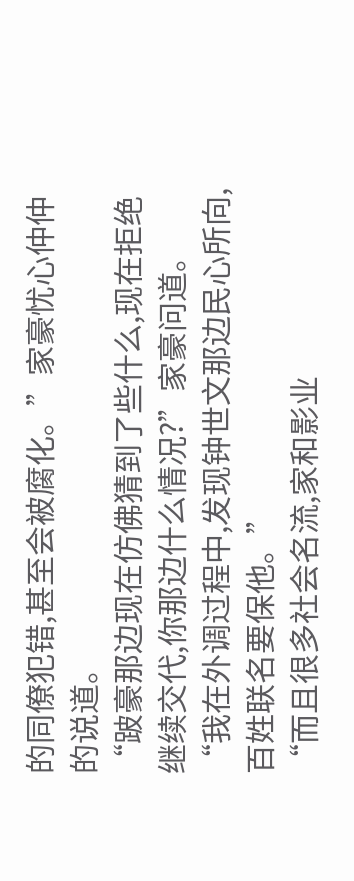的同僚犯错,甚至会被腐化。”家豪忧心仲仲的说道。
“跛豪那边现在仿佛猜到了些什么,现在拒绝继续交代,你那边什么情况?”家豪问道。
“我在外调过程中,发现钟世文那边民心所向,百姓联名要保他。”
“而且很多社会名流,家和影业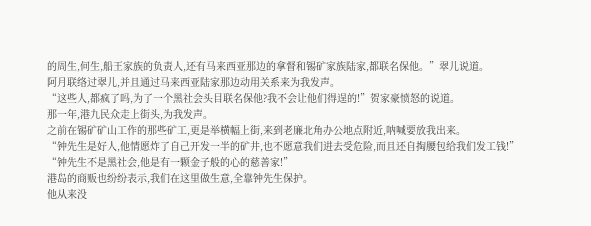的周生,何生,船王家族的负责人,还有马来西亚那边的拿督和锡矿家族陆家,都联名保他。”翠儿说道。
阿月联络过翠儿,并且通过马来西亚陆家那边动用关系来为我发声。
“这些人,都疯了吗,为了一个黑社会头目联名保他?我不会让他们得逞的!”贺家豪愤怒的说道。
那一年,港九民众走上街头,为我发声。
之前在锡矿矿山工作的那些矿工,更是举横幅上街,来到老廉北角办公地点附近,呐喊要放我出来。
“钟先生是好人,他情愿炸了自己开发一半的矿井,也不愿意我们进去受危险,而且还自掏腰包给我们发工钱!”
“钟先生不是黑社会,他是有一颗金子般的心的慈善家!”
港岛的商贩也纷纷表示,我们在这里做生意,全靠钟先生保护。
他从来没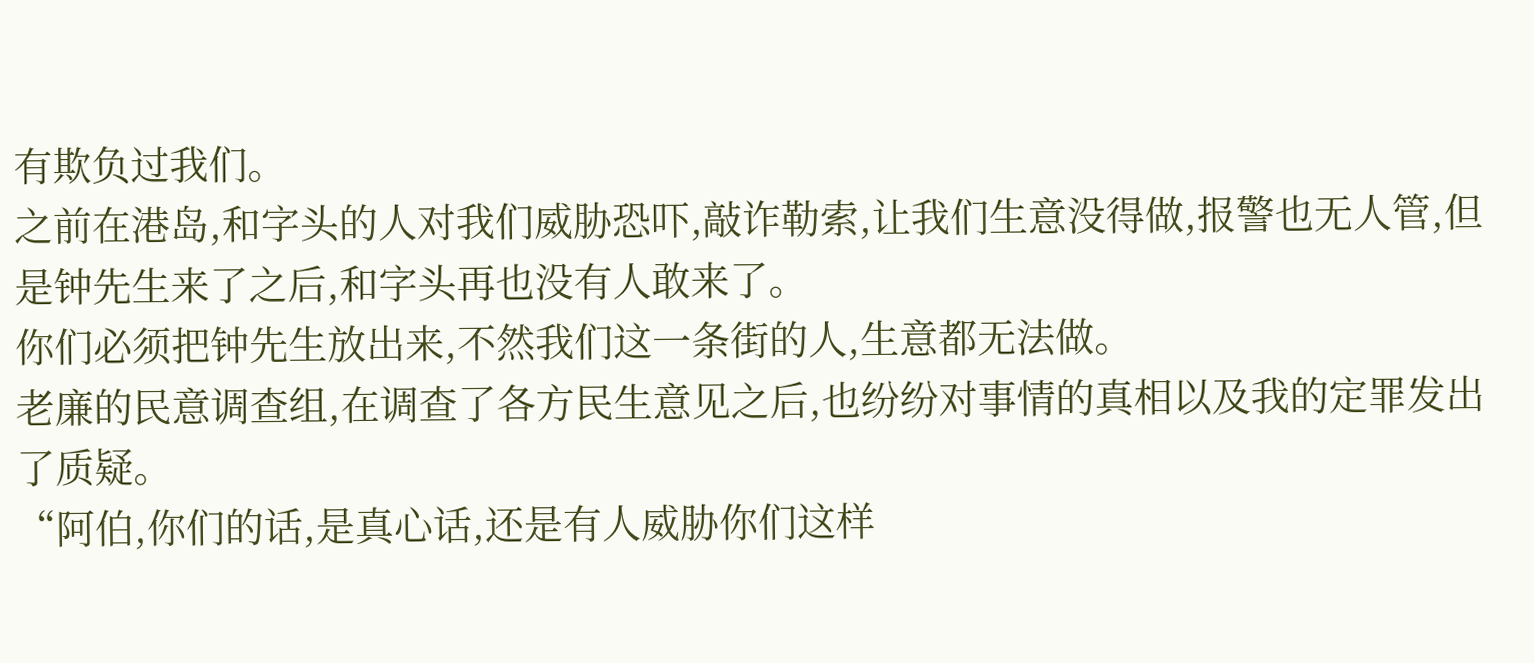有欺负过我们。
之前在港岛,和字头的人对我们威胁恐吓,敲诈勒索,让我们生意没得做,报警也无人管,但是钟先生来了之后,和字头再也没有人敢来了。
你们必须把钟先生放出来,不然我们这一条街的人,生意都无法做。
老廉的民意调查组,在调查了各方民生意见之后,也纷纷对事情的真相以及我的定罪发出了质疑。
“阿伯,你们的话,是真心话,还是有人威胁你们这样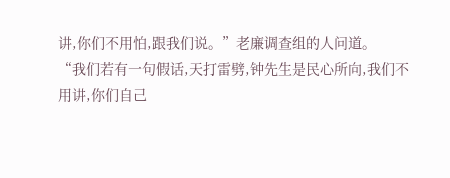讲,你们不用怕,跟我们说。”老廉调查组的人问道。
“我们若有一句假话,天打雷劈,钟先生是民心所向,我们不用讲,你们自己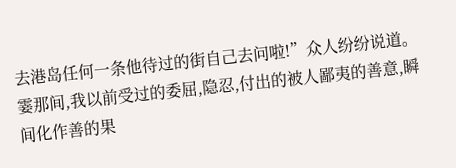去港岛任何一条他待过的街自己去问啦!”众人纷纷说道。
霎那间,我以前受过的委屈,隐忍,付出的被人鄙夷的善意,瞬间化作善的果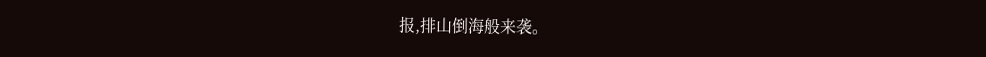报,排山倒海般来袭。